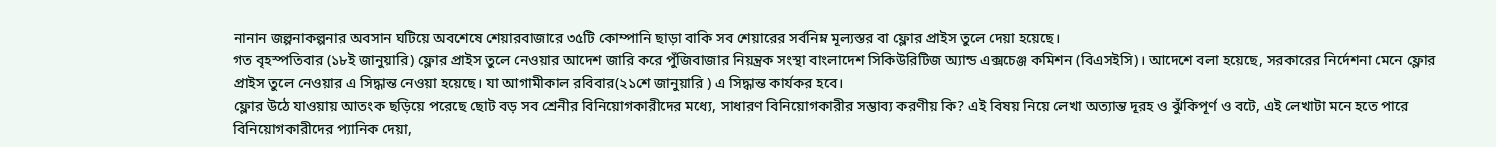নানান জল্পনাকল্পনার অবসান ঘটিয়ে অবশেষে শেয়ারবাজারে ৩৫টি কোম্পানি ছাড়া বাকি সব শেয়ারের সর্বনিম্ন মূল্যস্তর বা ফ্লোর প্রাইস তুলে দেয়া হয়েছে।
গত বৃহস্পতিবার (১৮ই জানুয়ারি) ফ্লোর প্রাইস তুলে নেওয়ার আদেশ জারি করে পুঁজিবাজার নিয়ন্ত্রক সংস্থা বাংলাদেশ সিকিউরিটিজ অ্যান্ড এক্সচেঞ্জ কমিশন (বিএসইসি)। আদেশে বলা হয়েছে, সরকারের নির্দেশনা মেনে ফ্লোর প্রাইস তুলে নেওয়ার এ সিদ্ধান্ত নেওয়া হয়েছে। যা আগামীকাল রবিবার(২১শে জানুয়ারি ) এ সিদ্ধান্ত কার্যকর হবে।
ফ্লোর উঠে যাওয়ায় আতংক ছড়িয়ে পরেছে ছোট বড় সব শ্রেনীর বিনিয়োগকারীদের মধ্যে, সাধারণ বিনিয়োগকারীর সম্ভাব্য করণীয় কি? এই বিষয় নিয়ে লেখা অত্যান্ত দূরহ ও ঝুঁকিপূর্ণ ও বটে, এই লেখাটা মনে হতে পারে বিনিয়োগকারীদের প্যানিক দেয়া,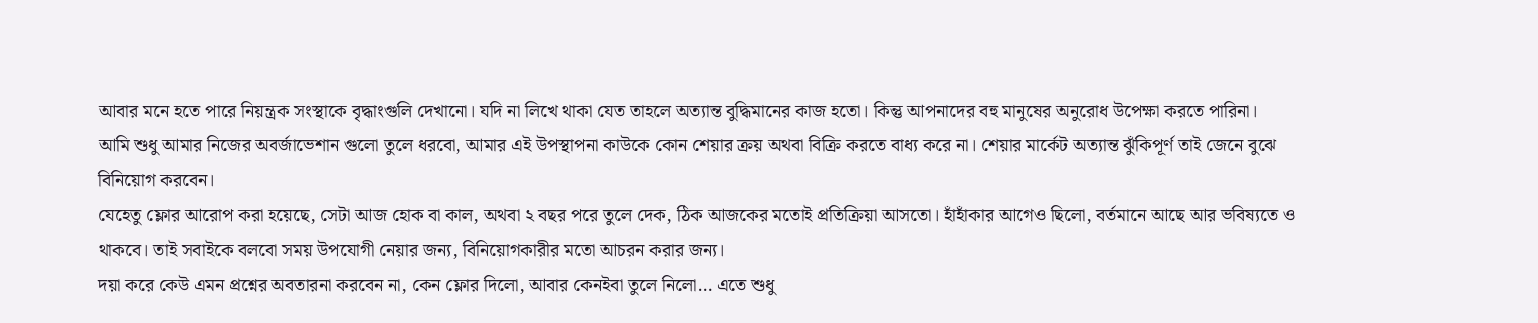আবার মনে হতে পারে নিয়ন্ত্রক সংস্থাকে বৃদ্ধাংগুলি দেখানো। যদি না লিখে থাকা যেত তাহলে অত্যান্ত বুদ্ধিমানের কাজ হতো। কিন্তু আপনাদের বহু মানুষের অনুরোধ উপেক্ষা করতে পারিনা।
আমি শুধু আমার নিজের অবর্জাভেশান গুলো তুলে ধরবো, আমার এই উপস্থাপনা কাউকে কোন শেয়ার ক্রয় অথবা বিক্রি করতে বাধ্য করে না। শেয়ার মার্কেট অত্যান্ত ঝুঁকিপূর্ণ তাই জেনে বুঝে বিনিয়োগ করবেন।
যেহেতু ফ্লোর আরোপ করা হয়েছে, সেটা আজ হোক বা কাল, অথবা ২ বছর পরে তুলে দেক, ঠিক আজকের মতোই প্রতিক্রিয়া আসতো। হাঁহাঁকার আগেও ছিলো, বর্তমানে আছে আর ভবিষ্যতে ও থাকবে। তাই সবাইকে বলবো সময় উপযোগী নেয়ার জন্য, বিনিয়োগকারীর মতো আচরন করার জন্য।
দয়া করে কেউ এমন প্রশ্নের অবতারনা করবেন না, কেন ফ্লোর দিলো, আবার কেনইবা তুলে নিলো… এতে শুধু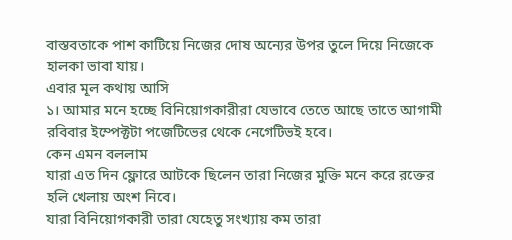বাস্তবতাকে পাশ কাটিয়ে নিজের দোষ অন্যের উপর তুলে দিয়ে নিজেকে হালকা ভাবা যায়।
এবার মূল কথায় আসি
১। আমার মনে হচ্ছে বিনিয়োগকারীরা যেভাবে তেতে আছে তাতে আগামী রবিবার ইম্পেক্টটা পজেটিভের থেকে নেগেটিভই হবে।
কেন এমন বললাম
যারা এত দিন ফ্লোরে আটকে ছিলেন তারা নিজের মুক্তি মনে করে রক্তের হলি খেলায় অংশ নিবে।
যারা বিনিয়োগকারী তারা যেহেতু সংখ্যায় কম তারা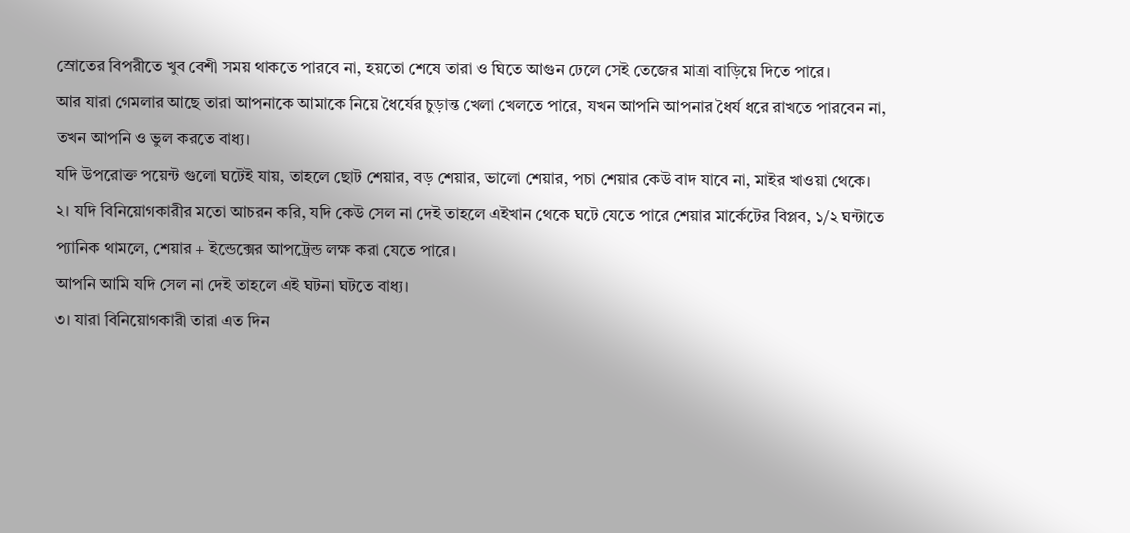স্রোতের বিপরীতে খুব বেশী সময় থাকতে পারবে না, হয়তো শেষে তারা ও ঘিতে আগুন ঢেলে সেই তেজের মাত্রা বাড়িয়ে দিতে পারে।
আর যারা গেমলার আছে তারা আপনাকে আমাকে নিয়ে ধৈর্যের চুড়ান্ত খেলা খেলতে পারে, যখন আপনি আপনার ধৈর্য ধরে রাখতে পারবেন না, তখন আপনি ও ভুল করতে বাধ্য।
যদি উপরোক্ত পয়েন্ট গুলো ঘটেই যায়, তাহলে ছোট শেয়ার, বড় শেয়ার, ভালো শেয়ার, পচা শেয়ার কেউ বাদ যাবে না, মাইর খাওয়া থেকে।
২। যদি বিনিয়োগকারীর মতো আচরন করি, যদি কেউ সেল না দেই তাহলে এইখান থেকে ঘটে যেতে পারে শেয়ার মার্কেটের বিপ্লব, ১/২ ঘন্টাতে প্যানিক থামলে, শেয়ার + ইন্ডেক্সের আপট্রেন্ড লক্ষ করা যেতে পারে।
আপনি আমি যদি সেল না দেই তাহলে এই ঘটনা ঘটতে বাধ্য।
৩। যারা বিনিয়োগকারী তারা এত দিন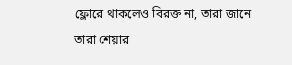ফ্লোরে থাকলেও বিরক্ত না, তারা জানে তারা শেয়ার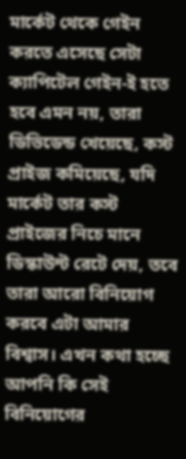মার্কেট থেকে গেইন করতে এসেছে সেটা ক্যাপিটেল গেইন-ই হতে হবে এমন নয়, তারা ডিভিডেন্ড খেয়েছে, কস্ট প্রাইজ কমিয়েছে, যদি মার্কেট তার কস্ট প্রাইজের নিচে মানে ডিস্কাউন্ট রেটে দেয়, তবে তারা আরো বিনিয়োগ করবে এটা আমার বিশ্বাস। এখন কথা হচ্ছে আপনি কি সেই বিনিয়োগের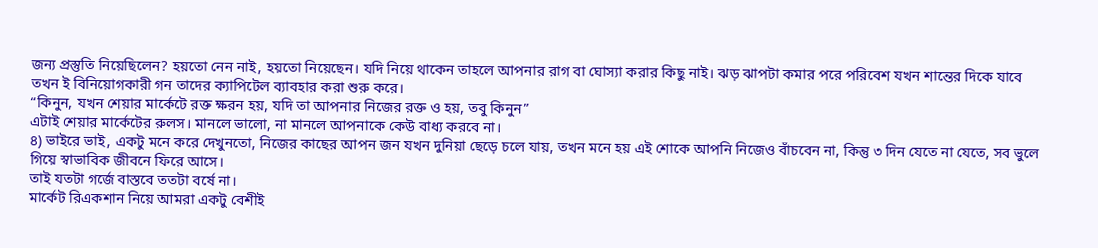জন্য প্রস্তুতি নিয়েছিলেন? হয়তো নেন নাই, হয়তো নিয়েছেন। যদি নিয়ে থাকেন তাহলে আপনার রাগ বা ঘোস্যা করার কিছু নাই। ঝড় ঝাপটা কমার পরে পরিবেশ যখন শান্তের দিকে যাবে তখন ই বিনিয়োগকারী গন তাদের ক্যাপিটেল ব্যাবহার করা শুরু করে।
“কিনুন, যখন শেয়ার মার্কেটে রক্ত ক্ষরন হয়, যদি তা আপনার নিজের রক্ত ও হয়, তবু কিনুন”
এটাই শেয়ার মার্কেটের রুলস। মানলে ভালো, না মানলে আপনাকে কেউ বাধ্য করবে না।
৪) ভাইরে ভাই, একটু মনে করে দেখুনতো, নিজের কাছের আপন জন যখন দুনিয়া ছেড়ে চলে যায়, তখন মনে হয় এই শোকে আপনি নিজেও বাঁচবেন না, কিন্তু ৩ দিন যেতে না যেতে, সব ভুলে গিয়ে স্বাভাবিক জীবনে ফিরে আসে।
তাই যতটা গর্জে বাস্তবে ততটা বর্ষে না।
মার্কেট রিএকশান নিয়ে আমরা একটু বেশীই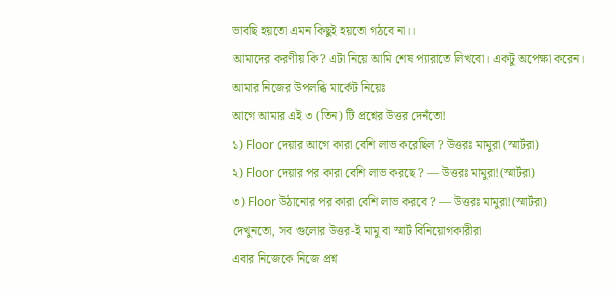ভাবছি হয়তো এমন কিছুই হয়তো গঠবে না।।
আমাদের করণীয় কি? এটা নিয়ে আমি শেষ প্যারাতে লিখবো। একটু অপেক্ষা করেন।
আমার নিজের উপলব্ধি মার্কেট নিয়েঃ
আগে আমার এই ৩ (তিন) টি প্রশ্নের উত্তর দেনঁতো!
১) Floor দেয়ার আগে কারা বেশি লাভ করেছিল ? উত্তরঃ মামুরা (স্মার্টরা)
২) Floor দেয়ার পর কারা বেশি লাভ করছে ? — উত্তরঃ মামুরা!(স্মার্টরা)
৩) Floor উঠানোর পর কারা বেশি লাভ করবে ? — উত্তরঃ মামুরা!(স্মার্টরা)
দেখুনতো, সব গুলোর উত্তর-ই মামু বা স্মার্ট বিনিয়োগকারীরা
এবার নিজেকে নিজে প্রশ্ন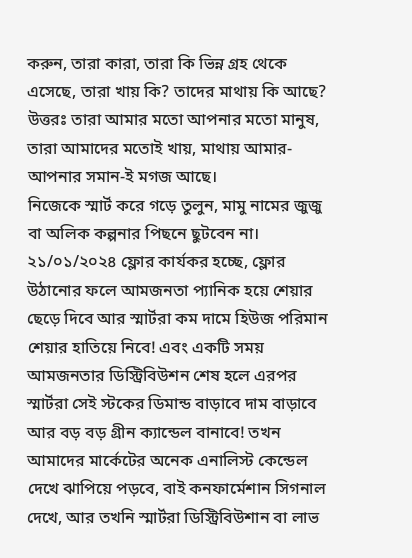করুন, তারা কারা, তারা কি ভিন্ন গ্রহ থেকে এসেছে, তারা খায় কি? তাদের মাথায় কি আছে?
উত্তরঃ তারা আমার মতো আপনার মতো মানুষ, তারা আমাদের মতোই খায়, মাথায় আমার-আপনার সমান-ই মগজ আছে।
নিজেকে স্মার্ট করে গড়ে তুলুন, মামু নামের জুজু বা অলিক কল্পনার পিছনে ছুটবেন না।
২১/০১/২০২৪ ফ্লোর কার্যকর হচ্ছে, ফ্লোর উঠানোর ফলে আমজনতা প্যানিক হয়ে শেয়ার ছেড়ে দিবে আর স্মার্টরা কম দামে হিউজ পরিমান শেয়ার হাতিয়ে নিবে! এবং একটি সময় আমজনতার ডিস্ট্রিবিউশন শেষ হলে এরপর স্মার্টরা সেই স্টকের ডিমান্ড বাড়াবে দাম বাড়াবে আর বড় বড় গ্রীন ক্যান্ডেল বানাবে! তখন আমাদের মার্কেটের অনেক এনালিস্ট কেন্ডেল দেখে ঝাপিয়ে পড়বে, বাই কনফার্মেশান সিগনাল দেখে, আর তখনি স্মার্টরা ডিস্ট্রিবিউশান বা লাভ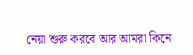নেয়া শুরু করবে আর আমরা কিনে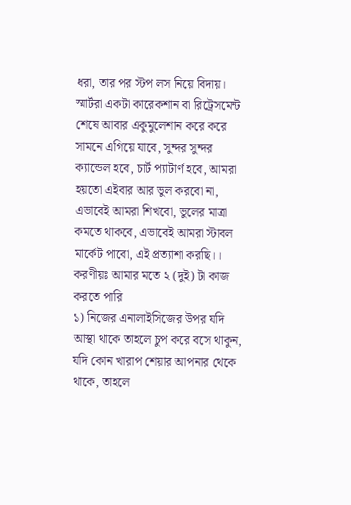ধরা, তার পর স্টপ লস নিয়ে বিদায়। স্মার্টরা একটা কারেকশান বা রিট্রেসমেন্ট শেষে আবার একুমুলেশান করে করে সামনে এগিয়ে যাবে, সুন্দর সুন্দর ক্যান্ডেল হবে, চার্ট প্যাটার্ণ হবে, আমরা হয়তো এইবার আর ভুল করবো না, এভাবেই আমরা শিখবো, ভুলের মাত্রা কমতে থাকবে, এভাবেই আমরা স্টাবল মার্কেট পাবো, এই প্রত্যাশা করছি।।
করণীয়ঃ আমার মতে ২ (দুই) টা কাজ করতে পারি
১) নিজের এনালাইসিজের উপর যদি আস্থা থাকে তাহলে চুপ করে বসে থাকুন, যদি কোন খারাপ শেয়ার আপনার থেকে থাকে, তাহলে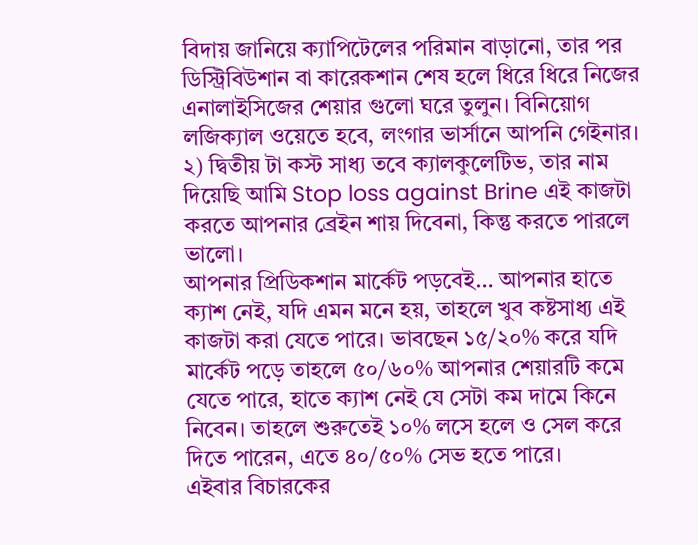বিদায় জানিয়ে ক্যাপিটেলের পরিমান বাড়ানো, তার পর ডিস্ট্রিবিউশান বা কারেকশান শেষ হলে ধিরে ধিরে নিজের এনালাইসিজের শেয়ার গুলো ঘরে তুলুন। বিনিয়োগ লজিক্যাল ওয়েতে হবে, লংগার ভার্সানে আপনি গেইনার।
২) দ্বিতীয় টা কস্ট সাধ্য তবে ক্যালকুলেটিভ, তার নাম দিয়েছি আমি Stop loss against Brine এই কাজটা করতে আপনার ব্রেইন শায় দিবেনা, কিন্তু করতে পারলে ভালো।
আপনার প্রিডিকশান মার্কেট পড়বেই… আপনার হাতে ক্যাশ নেই, যদি এমন মনে হয়, তাহলে খুব কষ্টসাধ্য এই কাজটা করা যেতে পারে। ভাবছেন ১৫/২০% করে যদি মার্কেট পড়ে তাহলে ৫০/৬০% আপনার শেয়ারটি কমে যেতে পারে, হাতে ক্যাশ নেই যে সেটা কম দামে কিনে নিবেন। তাহলে শুরুতেই ১০% লসে হলে ও সেল করে দিতে পারেন, এতে ৪০/৫০% সেভ হতে পারে।
এইবার বিচারকের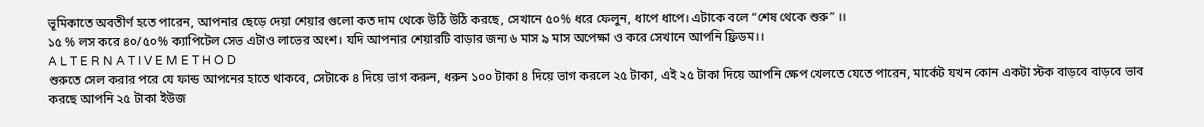ভূমিকাতে অবতীর্ণ হতে পারেন, আপনার ছেড়ে দেয়া শেয়ার গুলো কত দাম থেকে উঠি উঠি করছে, সেখানে ৫০% ধরে ফেলুন, ধাপে ধাপে। এটাকে বলে “শেষ থেকে শুরু” ।।
১৫ % লস করে ৪০/৫০% ক্যাপিটেল সেভ এটাও লাভের অংশ। যদি আপনার শেয়ারটি বাড়ার জন্য ৬ মাস ৯ মাস অপেক্ষা ও করে সেখানে আপনি ফ্রিডম।।
A L T E R N A T I V E M E T H O D
শুরুতে সেল করার পরে যে ফান্ড আপনের হাতে থাকবে, সেটাকে ৪ দিয়ে ভাগ করুন, ধরুন ১০০ টাকা ৪ দিয়ে ভাগ করলে ২৫ টাকা, এই ২৫ টাকা দিয়ে আপনি ক্ষেপ খেলতে যেতে পারেন, মার্কেট যখন কোন একটা স্টক বাড়বে বাড়বে ভাব করছে আপনি ২৫ টাকা ইউজ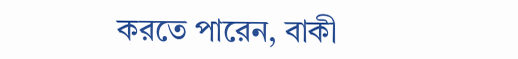করতে পারেন, বাকী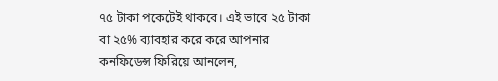৭৫ টাকা পকেটেই থাকবে। এই ভাবে ২৫ টাকা বা ২৫% ব্যাবহার করে করে আপনার কনফিডেন্স ফিরিয়ে আনলেন,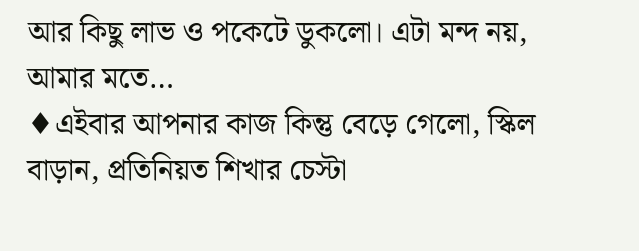আর কিছু লাভ ও পকেটে ডুকলো। এটা মন্দ নয়, আমার মতে…
♦এইবার আপনার কাজ কিন্তু বেড়ে গেলো, স্কিল বাড়ান, প্রতিনিয়ত শিখার চেস্টা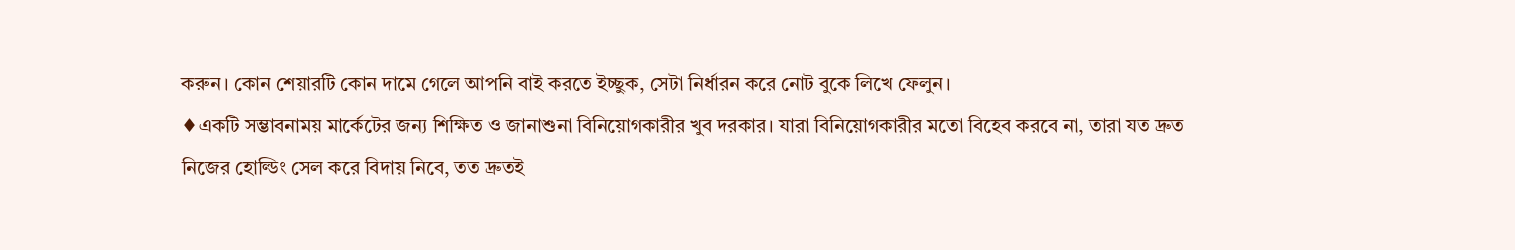করুন। কোন শেয়ারটি কোন দামে গেলে আপনি বাই করতে ইচ্ছুক, সেটা নির্ধারন করে নোট বুকে লিখে ফেলুন।
♦একটি সম্ভাবনাময় মার্কেটের জন্য শিক্ষিত ও জানাশুনা বিনিয়োগকারীর খুব দরকার। যারা বিনিয়োগকারীর মতো বিহেব করবে না, তারা যত দ্রুত নিজের হোল্ডিং সেল করে বিদায় নিবে, তত দ্রুতই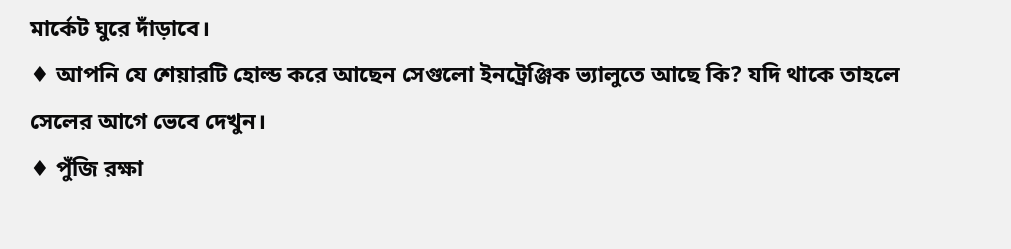মার্কেট ঘুরে দাঁড়াবে।
♦ আপনি যে শেয়ারটি হোল্ড করে আছেন সেগুলো ইনট্রেঞ্জিক ভ্যালুতে আছে কি? যদি থাকে তাহলে সেলের আগে ভেবে দেখুন।
♦ পুঁজি রক্ষা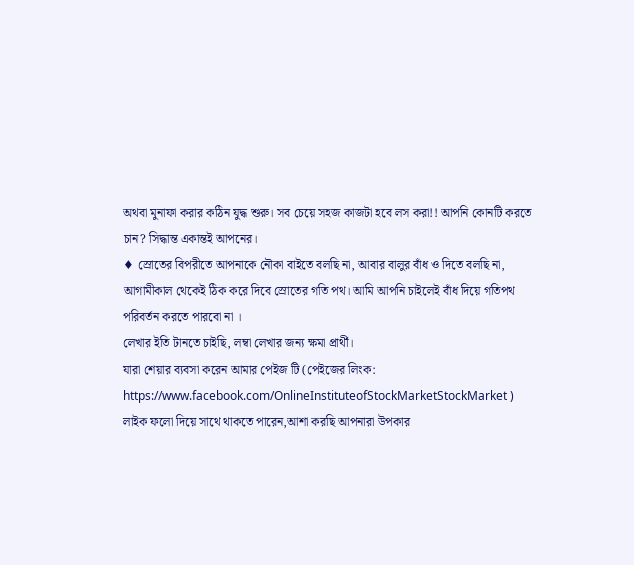অথবা মুনাফা করার কঠিন যুদ্ধ শুরু। সব চেয়ে সহজ কাজটা হবে লস করা!! আপনি কোনটি করতে চান? সিদ্ধান্ত একান্তই আপনের।
♦ স্রোতের বিপরীতে আপনাকে নৌকা বাইতে বলছি না, আবার বালুর বাঁধ ও দিতে বলছি না, আগামীকাল থেকেই ঠিক করে দিবে স্রোতের গতি পথ। আমি আপনি চাইলেই বাঁধ দিয়ে গতিপথ পরিবর্তন করতে পারবো না ।
লেখার ইতি টানতে চাইছি, লম্বা লেখার জন্য ক্ষমা প্রার্থী।
যারা শেয়ার ব্যবসা করেন আমার পেইজ টি (পেইজের লিংক: https://www.facebook.com/OnlineInstituteofStockMarketStockMarket ) লাইক ফলো দিয়ে সাথে থাকতে পারেন,আশা করছি আপনারা উপকার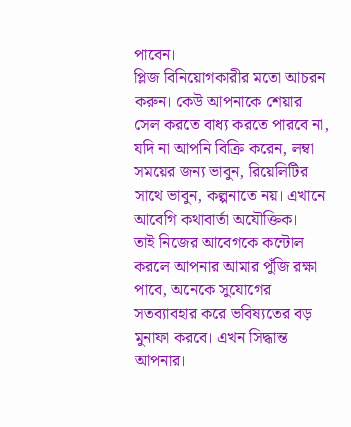পাবেন।
প্লিজ বিনিয়োগকারীর মতো আচরন করুন। কেউ আপনাকে শেয়ার সেল করতে বাধ্য করতে পারবে না, যদি না আপনি বিক্রি করেন, লম্বা সময়ের জন্য ভাবুন, রিয়েলিটির সাথে ভাবুন, কল্পনাতে নয়। এখানে আবেগি কথাবার্তা অযৌক্তিক।
তাই নিজের আবেগকে কন্টোল করলে আপনার আমার পুঁজি রক্ষা পাবে, অনেকে সুযোগের সতব্যাবহার করে ভবিষ্যতের বড় মুনাফা করবে। এখন সিদ্ধান্ত আপনার।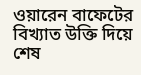ওয়ারেন বাফেটের বিখ্যাত উক্তি দিয়ে শেষ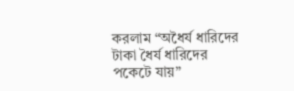করলাম “অধৈর্য ধারিদের টাকা ধৈর্য ধারিদের পকেটে যায়”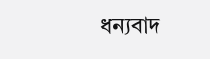ধন্যবাদ